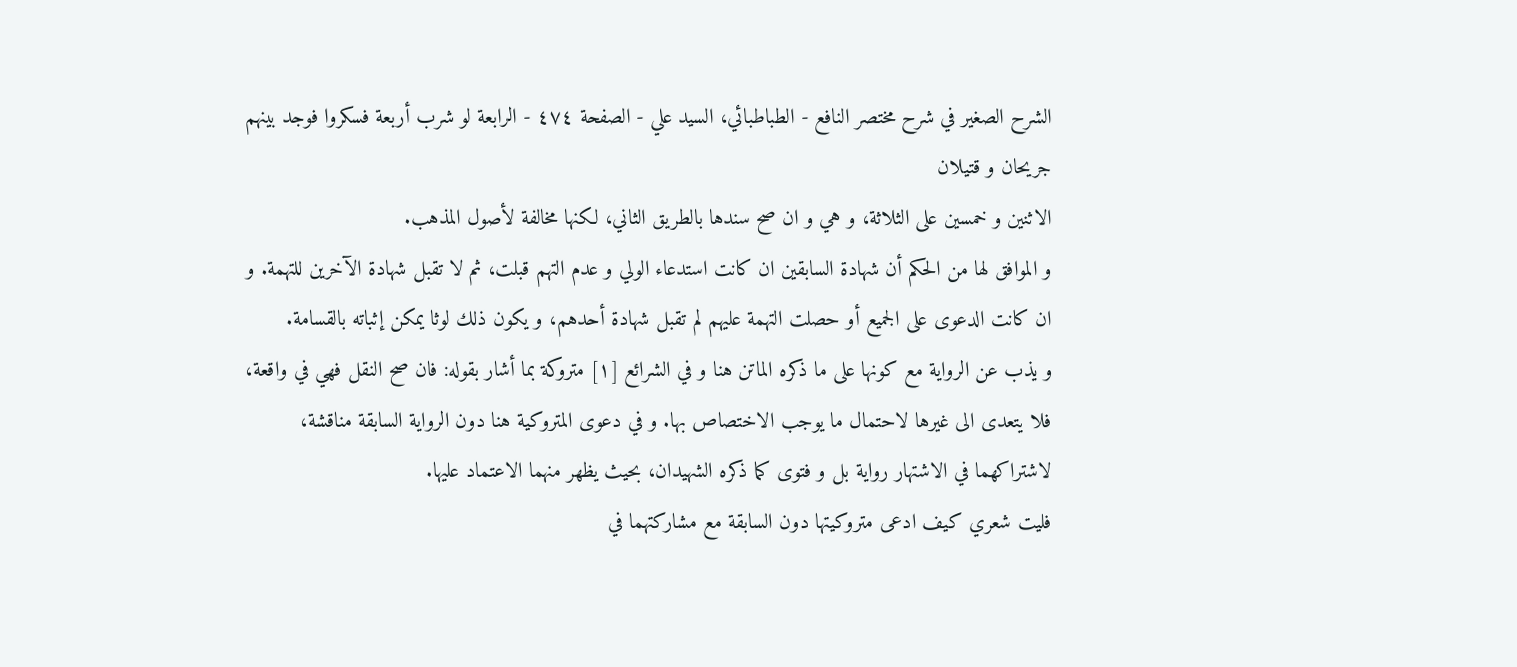الشرح الصغير في شرح مختصر النافع - الطباطبائي، السيد علي - الصفحة ٤٧٤ - الرابعة لو شرب أربعة فسكروا فوجد بينهم جريحان و قتيلان
الاثنين و خمسين على الثلاثة، و هي و ان صح سندها بالطريق الثاني، لكنها مخالفة لأصول المذهب.
و الموافق لها من الحكم أن شهادة السابقين ان كانت استدعاء الولي و عدم التهم قبلت، ثم لا تقبل شهادة الآخرين للتهمة. و ان كانت الدعوى على الجميع أو حصلت التهمة عليهم لم تقبل شهادة أحدهم، و يكون ذلك لوثا يمكن إثباته بالقسامة.
و يذب عن الرواية مع كونها على ما ذكره الماتن هنا و في الشرائع [١] متروكة بما أشار بقوله: فان صح النقل فهي في واقعة، فلا يتعدى الى غيرها لاحتمال ما يوجب الاختصاص بها. و في دعوى المتروكية هنا دون الرواية السابقة مناقشة، لاشتراكهما في الاشتهار رواية بل و فتوى كما ذكره الشهيدان، بحيث يظهر منهما الاعتماد عليها.
فليت شعري كيف ادعى متروكيتها دون السابقة مع مشاركتهما في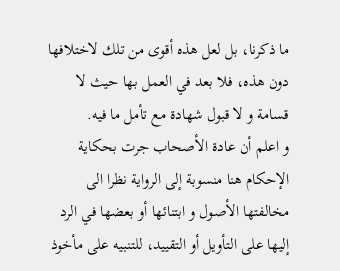ما ذكرنا، بل لعل هذه أقوى من تلك لاختلافها دون هذه، فلا بعد في العمل بها حيث لا قسامة و لا قبول شهادة مع تأمل ما فيه.
و اعلم أن عادة الأصحاب جرت بحكاية الإحكام هنا منسوبة إلى الرواية نظرا الى مخالفتها الأصول و ابتنائها أو بعضها في الرد إليها على التأويل أو التقييد، للتنبيه على مأخوذ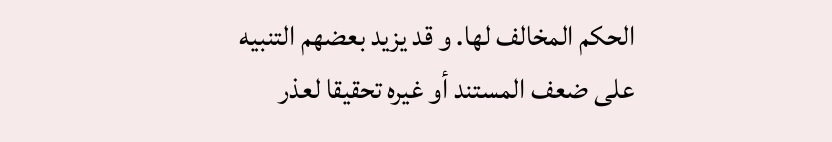الحكم المخالف لها. و قد يزيد بعضهم التنبيه على ضعف المستند أو غيره تحقيقا لعذر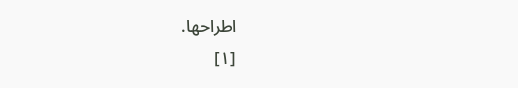اطراحها.
[١]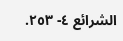الشرائع ٤- ٢٥٣.